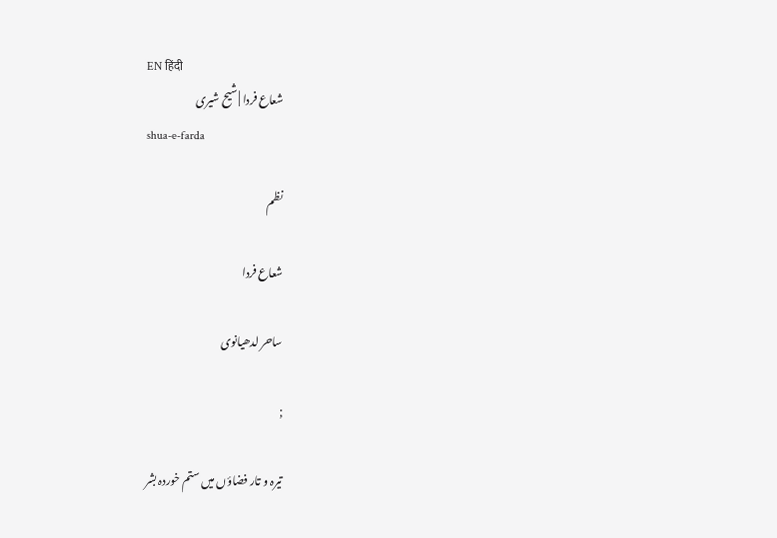EN हिंदी
شعاع فردا | شیح شیری
shua-e-farda

نظم

شعاع فردا

ساحر لدھیانوی

;

تیرہ و تار فضاؤں میں ستم خوردہ بشر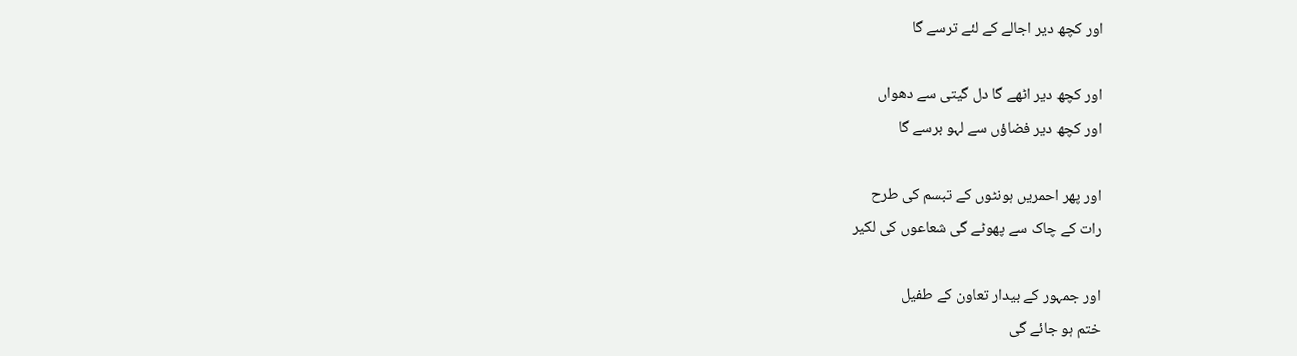اور کچھ دیر اجالے کے لئے ترسے گا

اور کچھ دیر اٹھے گا دل گیتی سے دھواں
اور کچھ دیر فضاؤں سے لہو برسے گا

اور پھر احمریں ہونٹوں کے تبسم کی طرح
رات کے چاک سے پھوٹے گی شعاعوں کی لکیر

اور جمہور کے بیدار تعاون کے طفیل
ختم ہو جائے گی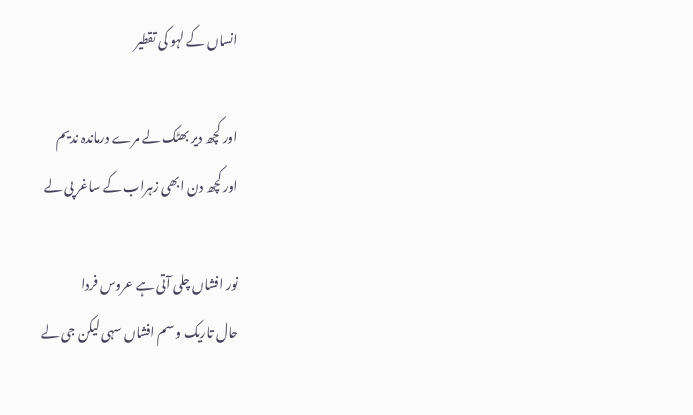انساں کے لہو کی تقطیر

اور کچھ دیر بھٹک لے مرے درماندہ ندیم
اور کچھ دن ابھی زہراب کے ساغر پی لے

نور افشاں چلی آتی ہے عروس فردا
حال تاریک و سم افشاں سہی لیکن جی لے